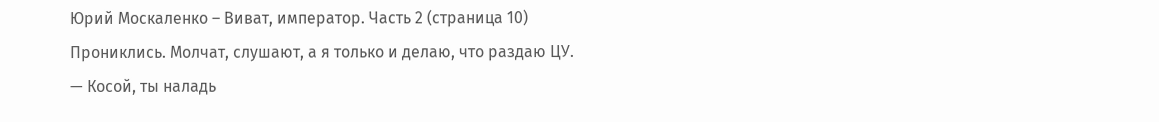Юрий Москаленко – Виват, император. Часть 2 (страница 10)
Прониклись. Молчат, слушают, а я только и делаю, что раздаю ЦУ.
— Косой, ты наладь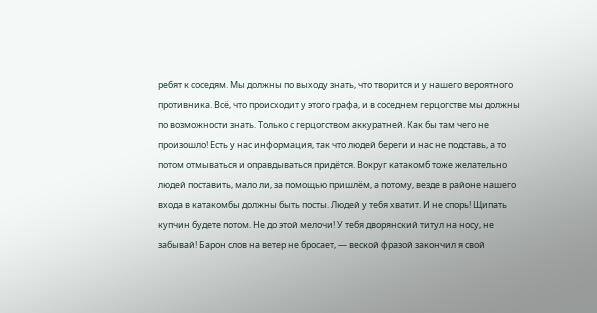ребят к соседям. Мы должны по выходу знать, что творится и у нашего вероятного противника. Всё, что происходит у этого графа, и в соседнем герцогстве мы должны по возможности знать. Только с герцогством аккуратней. Как бы там чего не произошло! Есть у нас информация, так что людей береги и нас не подставь, а то потом отмываться и оправдываться придётся. Вокруг катакомб тоже желательно людей поставить, мало ли, за помощью пришлём, а потому, везде в районе нашего входа в катакомбы должны быть посты. Людей у тебя хватит. И не спорь! Щипать купчин будете потом. Не до этой мелочи! У тебя дворянский титул на носу, не забывай! Барон слов на ветер не бросает, — веской фразой закончил я свой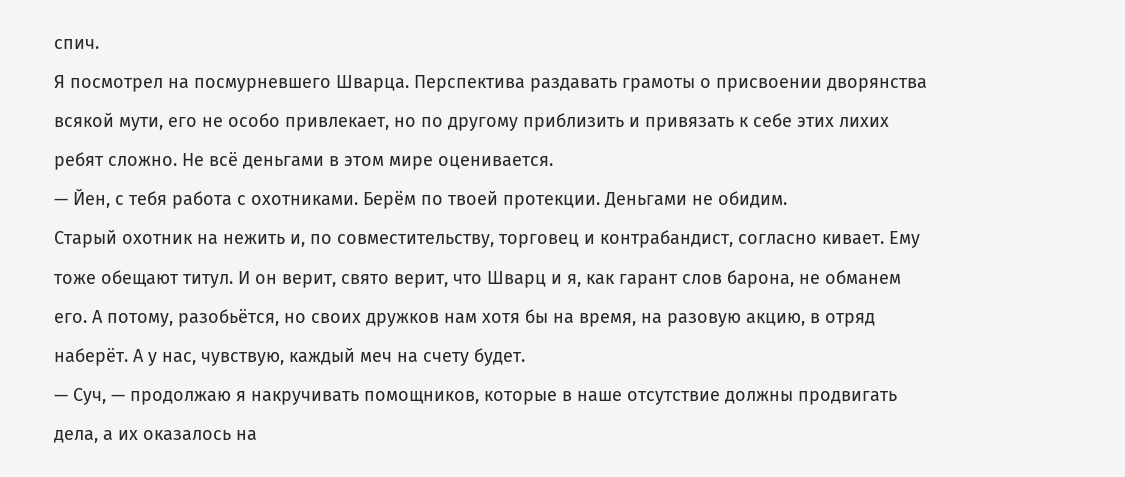спич.
Я посмотрел на посмурневшего Шварца. Перспектива раздавать грамоты о присвоении дворянства всякой мути, его не особо привлекает, но по другому приблизить и привязать к себе этих лихих ребят сложно. Не всё деньгами в этом мире оценивается.
— Йен, с тебя работа с охотниками. Берём по твоей протекции. Деньгами не обидим.
Старый охотник на нежить и, по совместительству, торговец и контрабандист, согласно кивает. Ему тоже обещают титул. И он верит, свято верит, что Шварц и я, как гарант слов барона, не обманем его. А потому, разобьётся, но своих дружков нам хотя бы на время, на разовую акцию, в отряд наберёт. А у нас, чувствую, каждый меч на счету будет.
— Суч, — продолжаю я накручивать помощников, которые в наше отсутствие должны продвигать дела, а их оказалось на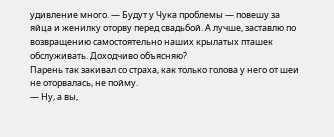удивление много. — Будут у Чука проблемы — повешу за яйца и женилку оторву перед свадьбой. А лучше, заставлю по возвращению самостоятельно наших крылатых пташек обслуживать. Доходчиво объясняю?
Парень так закивал со страха, как только голова у него от шеи не оторвалась, не пойму.
— Ну, а вы,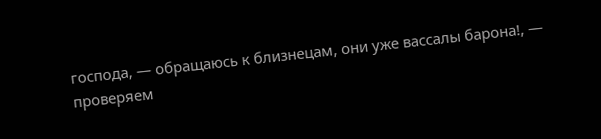господа, — обращаюсь к близнецам, они уже вассалы барона!, — проверяем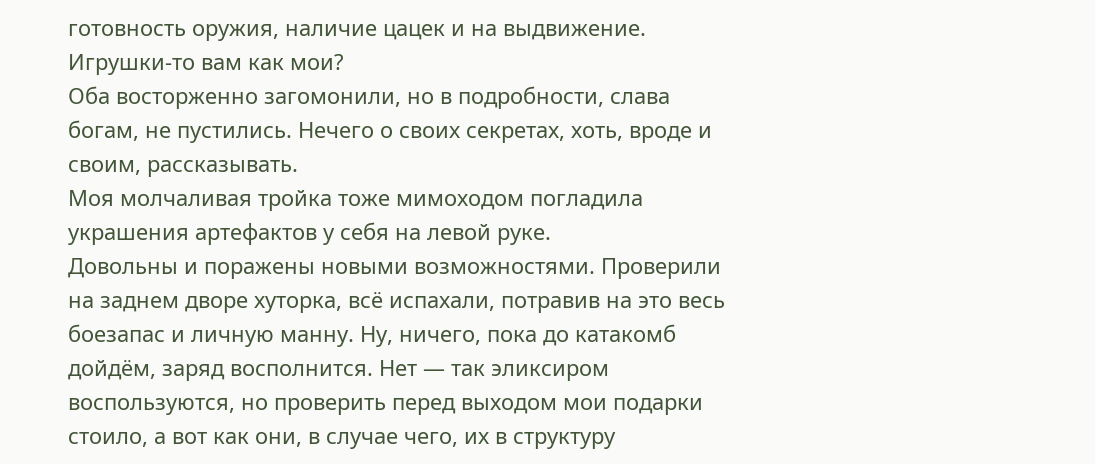готовность оружия, наличие цацек и на выдвижение. Игрушки-то вам как мои?
Оба восторженно загомонили, но в подробности, слава богам, не пустились. Нечего о своих секретах, хоть, вроде и своим, рассказывать.
Моя молчаливая тройка тоже мимоходом погладила украшения артефактов у себя на левой руке.
Довольны и поражены новыми возможностями. Проверили на заднем дворе хуторка, всё испахали, потравив на это весь боезапас и личную манну. Ну, ничего, пока до катакомб дойдём, заряд восполнится. Нет — так эликсиром воспользуются, но проверить перед выходом мои подарки стоило, а вот как они, в случае чего, их в структуру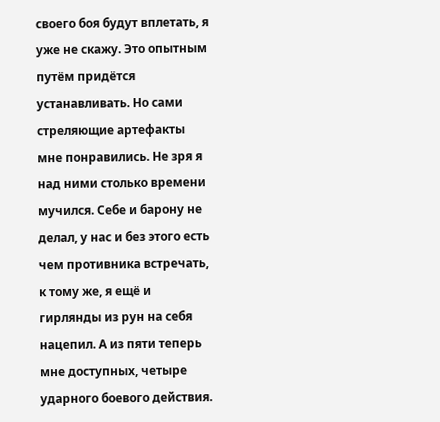своего боя будут вплетать, я уже не скажу. Это опытным путём придётся устанавливать. Но сами стреляющие артефакты мне понравились. Не зря я над ними столько времени мучился. Себе и барону не делал, у нас и без этого есть чем противника встречать, к тому же, я ещё и гирлянды из рун на себя нацепил. А из пяти теперь мне доступных, четыре ударного боевого действия.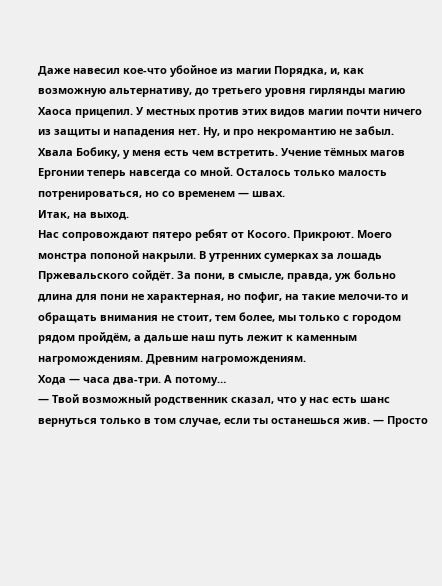Даже навесил кое-что убойное из магии Порядка, и, как возможную альтернативу, до третьего уровня гирлянды магию Хаоса прицепил. У местных против этих видов магии почти ничего из защиты и нападения нет. Ну, и про некромантию не забыл. Хвала Бобику, у меня есть чем встретить. Учение тёмных магов Ергонии теперь навсегда со мной. Осталось только малость потренироваться, но со временем — швах.
Итак, на выход.
Нас сопровождают пятеро ребят от Косого. Прикроют. Моего монстра попоной накрыли. В утренних сумерках за лошадь Пржевальского сойдёт. За пони, в смысле, правда, уж больно длина для пони не характерная, но пофиг, на такие мелочи-то и обращать внимания не стоит, тем более, мы только с городом рядом пройдём, а дальше наш путь лежит к каменным нагромождениям. Древним нагромождениям.
Хода — часа два-три. А потому…
— Твой возможный родственник сказал, что у нас есть шанс вернуться только в том случае, если ты останешься жив. — Просто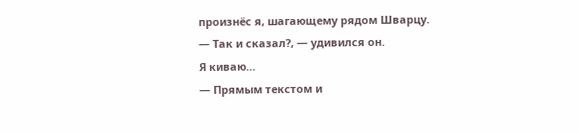произнёс я, шагающему рядом Шварцу.
— Так и сказал?, — удивился он.
Я киваю…
— Прямым текстом и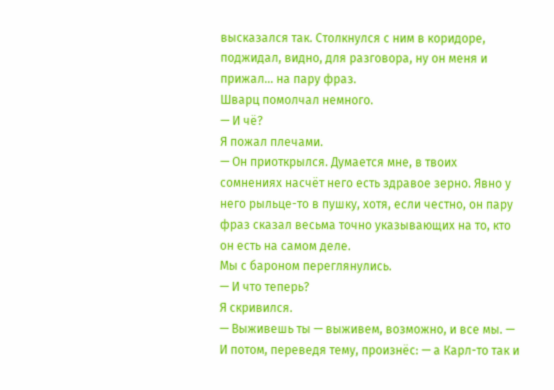высказался так. Столкнулся с ним в коридоре, поджидал, видно, для разговора, ну он меня и прижал… на пару фраз.
Шварц помолчал немного.
— И чё?
Я пожал плечами.
— Он приоткрылся. Думается мне, в твоих сомнениях насчёт него есть здравое зерно. Явно у него рыльце-то в пушку, хотя, если честно, он пару фраз сказал весьма точно указывающих на то, кто он есть на самом деле.
Мы с бароном переглянулись.
— И что теперь?
Я скривился.
— Выживешь ты — выживем, возможно, и все мы. — И потом, переведя тему, произнёс: — а Карл-то так и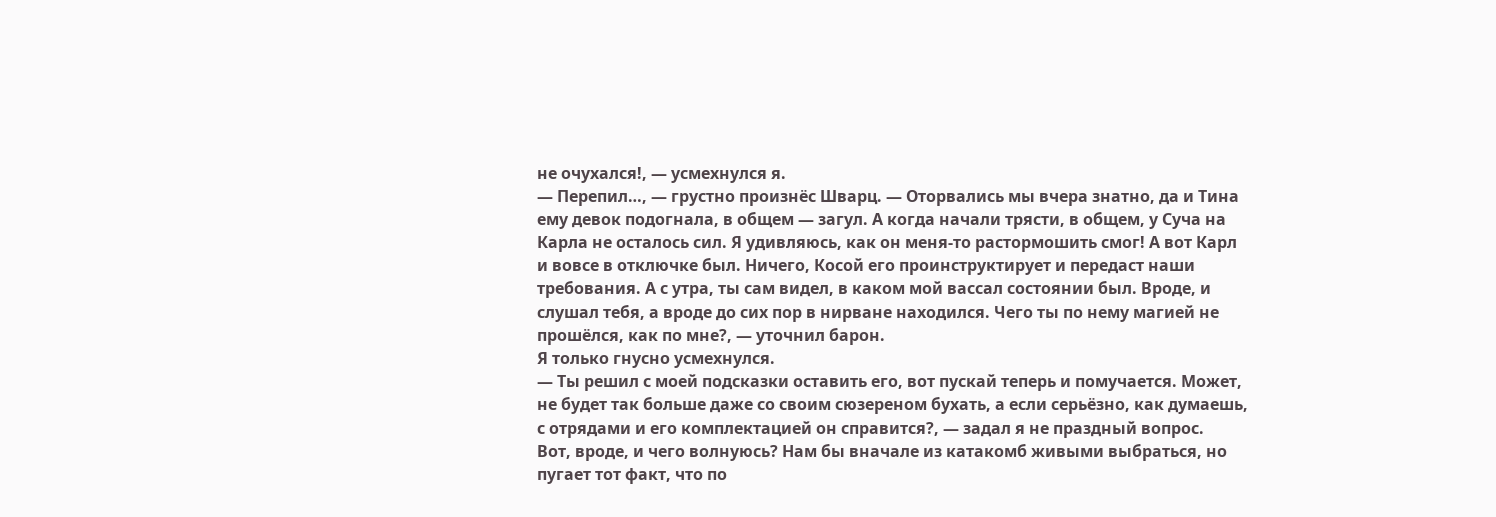не очухался!, — усмехнулся я.
— Перепил…, — грустно произнёс Шварц. — Оторвались мы вчера знатно, да и Тина ему девок подогнала, в общем — загул. А когда начали трясти, в общем, у Суча на Карла не осталось сил. Я удивляюсь, как он меня-то растормошить смог! А вот Карл и вовсе в отключке был. Ничего, Косой его проинструктирует и передаст наши требования. А с утра, ты сам видел, в каком мой вассал состоянии был. Вроде, и слушал тебя, а вроде до сих пор в нирване находился. Чего ты по нему магией не прошёлся, как по мне?, — уточнил барон.
Я только гнусно усмехнулся.
— Ты решил с моей подсказки оставить его, вот пускай теперь и помучается. Может, не будет так больше даже со своим сюзереном бухать, а если серьёзно, как думаешь, с отрядами и его комплектацией он справится?, — задал я не праздный вопрос.
Вот, вроде, и чего волнуюсь? Нам бы вначале из катакомб живыми выбраться, но пугает тот факт, что по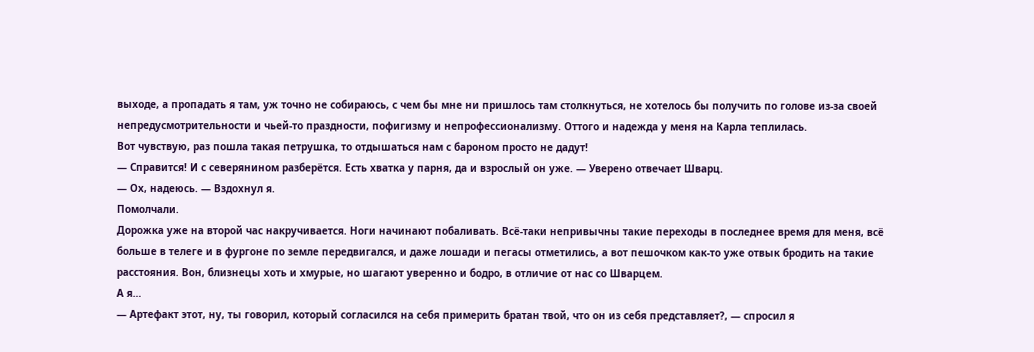выходе, а пропадать я там, уж точно не собираюсь, с чем бы мне ни пришлось там столкнуться, не хотелось бы получить по голове из-за своей непредусмотрительности и чьей-то праздности, пофигизму и непрофессионализму. Оттого и надежда у меня на Карла теплилась.
Вот чувствую, раз пошла такая петрушка, то отдышаться нам с бароном просто не дадут!
— Справится! И с северянином разберётся. Есть хватка у парня, да и взрослый он уже. — Уверено отвечает Шварц.
— Ох, надеюсь. — Вздохнул я.
Помолчали.
Дорожка уже на второй час накручивается. Ноги начинают побаливать. Всё-таки непривычны такие переходы в последнее время для меня, всё больше в телеге и в фургоне по земле передвигался, и даже лошади и пегасы отметились, а вот пешочком как-то уже отвык бродить на такие расстояния. Вон, близнецы хоть и хмурые, но шагают уверенно и бодро, в отличие от нас со Шварцем.
А я…
— Артефакт этот, ну, ты говорил, который согласился на себя примерить братан твой, что он из себя представляет?, — спросил я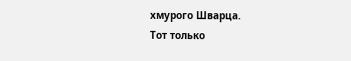хмурого Шварца.
Тот только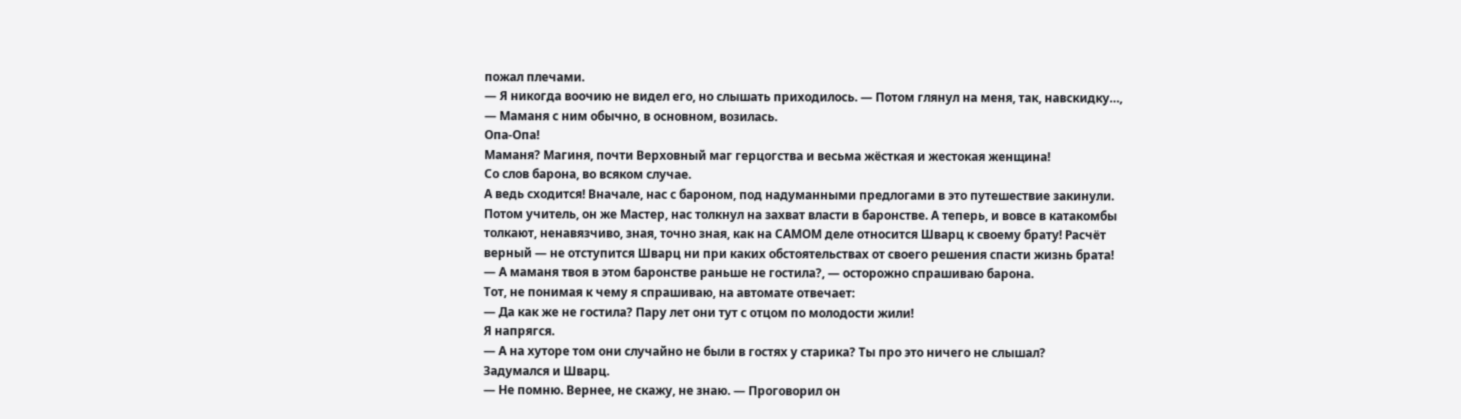пожал плечами.
— Я никогда воочию не видел его, но слышать приходилось. — Потом глянул на меня, так, навскидку…, — Маманя с ним обычно, в основном, возилась.
Опа-Опа!
Маманя? Магиня, почти Верховный маг герцогства и весьма жёсткая и жестокая женщина!
Со слов барона, во всяком случае.
А ведь сходится! Вначале, нас с бароном, под надуманными предлогами в это путешествие закинули. Потом учитель, он же Мастер, нас толкнул на захват власти в баронстве. А теперь, и вовсе в катакомбы толкают, ненавязчиво, зная, точно зная, как на САМОМ деле относится Шварц к своему брату! Расчёт верный — не отступится Шварц ни при каких обстоятельствах от своего решения спасти жизнь брата!
— А маманя твоя в этом баронстве раньше не гостила?, — осторожно спрашиваю барона.
Тот, не понимая к чему я спрашиваю, на автомате отвечает:
— Да как же не гостила? Пару лет они тут с отцом по молодости жили!
Я напрягся.
— А на хуторе том они случайно не были в гостях у старика? Ты про это ничего не слышал?
Задумался и Шварц.
— Не помню. Вернее, не скажу, не знаю. — Проговорил он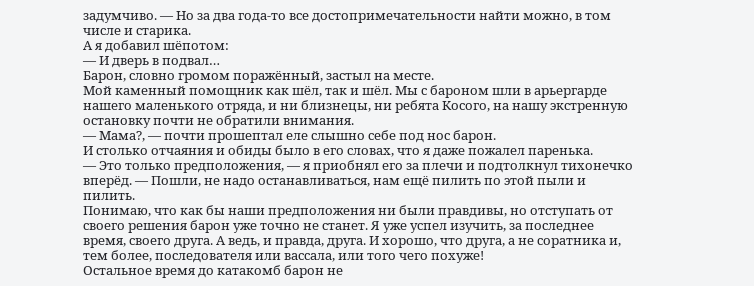задумчиво. — Но за два года-то все достопримечательности найти можно, в том числе и старика.
А я добавил шёпотом:
— И дверь в подвал…
Барон, словно громом поражённый, застыл на месте.
Мой каменный помощник как шёл, так и шёл. Мы с бароном шли в арьергарде нашего маленького отряда, и ни близнецы, ни ребята Косого, на нашу экстренную остановку почти не обратили внимания.
— Мама?, — почти прошептал еле слышно себе под нос барон.
И столько отчаяния и обиды было в его словах, что я даже пожалел паренька.
— Это только предположения, — я приобнял его за плечи и подтолкнул тихонечко вперёд. — Пошли, не надо останавливаться, нам ещё пилить по этой пыли и пилить.
Понимаю, что как бы наши предположения ни были правдивы, но отступать от своего решения барон уже точно не станет. Я уже успел изучить, за последнее время, своего друга. А ведь, и правда, друга. И хорошо, что друга, а не соратника и, тем более, последователя или вассала, или того чего похуже!
Остальное время до катакомб барон не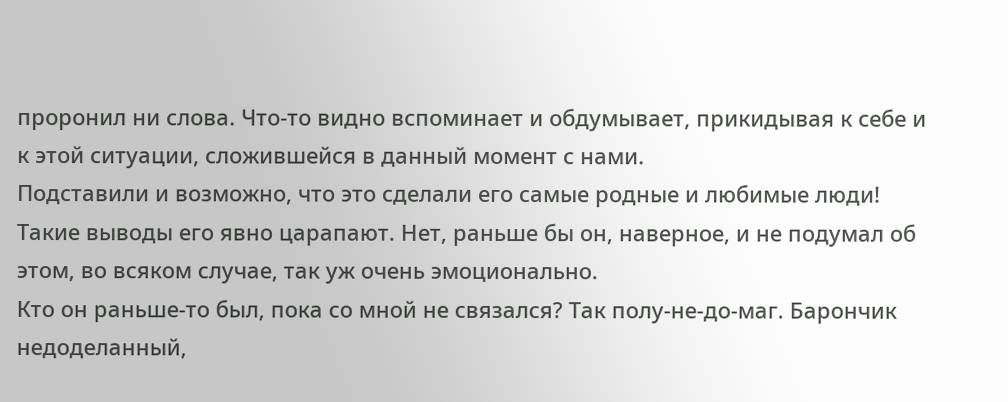проронил ни слова. Что-то видно вспоминает и обдумывает, прикидывая к себе и к этой ситуации, сложившейся в данный момент с нами.
Подставили и возможно, что это сделали его самые родные и любимые люди! Такие выводы его явно царапают. Нет, раньше бы он, наверное, и не подумал об этом, во всяком случае, так уж очень эмоционально.
Кто он раньше-то был, пока со мной не связался? Так полу-не-до-маг. Барончик недоделанный,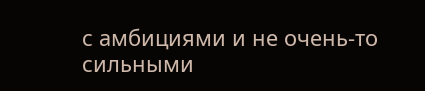с амбициями и не очень-то сильными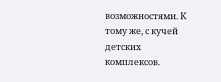возможностями. К тому же, с кучей детских комплексов.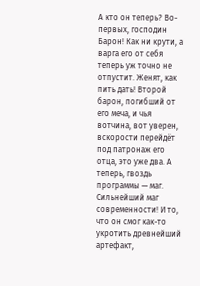А кто он теперь? Во-первых, господин Барон! Как ни крути, а варга его от себя теперь уж точно не отпустит. Женят, как пить дать! Второй барон, погибший от его меча, и чья вотчина, вот уверен, вскорости перейдёт под патронаж его отца, это уже два. А теперь, гвоздь программы — маг. Сильнейший маг современности! И то, что он смог как-то укротить древнейший артефакт,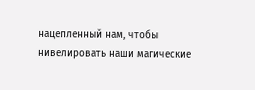нацепленный нам, чтобы нивелировать наши магические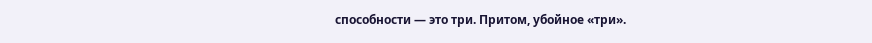способности — это три. Притом, убойное «три».